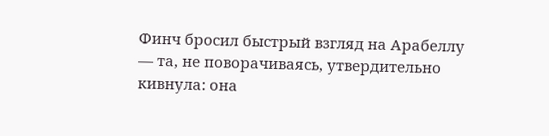Финч бросил быстрый взгляд на Арабеллу — та, не поворачиваясь, утвердительно кивнула: она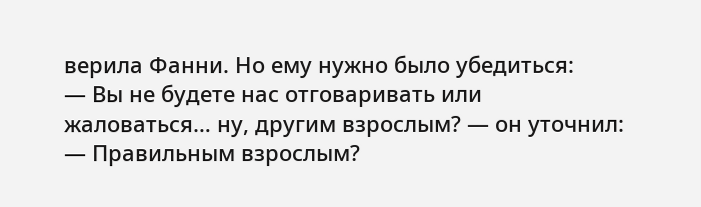верила Фанни. Но ему нужно было убедиться:
— Вы не будете нас отговаривать или жаловаться… ну, другим взрослым? — он уточнил: — Правильным взрослым?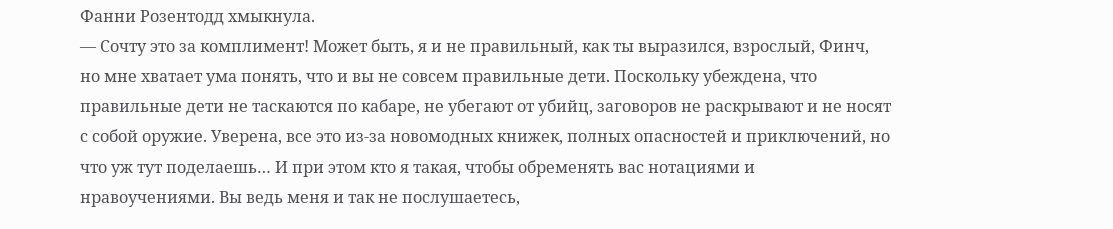Фанни Розентодд хмыкнула.
— Сочту это за комплимент! Может быть, я и не правильный, как ты выразился, взрослый, Финч, но мне хватает ума понять, что и вы не совсем правильные дети. Поскольку убеждена, что правильные дети не таскаются по кабаре, не убегают от убийц, заговоров не раскрывают и не носят с собой оружие. Уверена, все это из-за новомодных книжек, полных опасностей и приключений, но что уж тут поделаешь… И при этом кто я такая, чтобы обременять вас нотациями и нравоучениями. Вы ведь меня и так не послушаетесь,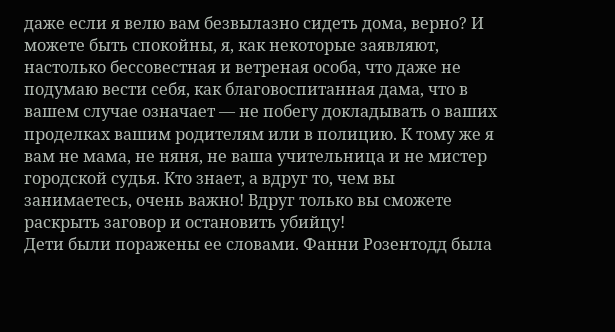даже если я велю вам безвылазно сидеть дома, верно? И можете быть спокойны, я, как некоторые заявляют, настолько бессовестная и ветреная особа, что даже не подумаю вести себя, как благовоспитанная дама, что в вашем случае означает — не побегу докладывать о ваших проделках вашим родителям или в полицию. К тому же я вам не мама, не няня, не ваша учительница и не мистер городской судья. Кто знает, а вдруг то, чем вы занимаетесь, очень важно! Вдруг только вы сможете раскрыть заговор и остановить убийцу!
Дети были поражены ее словами. Фанни Розентодд была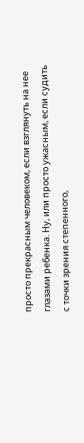просто прекрасным человеком, если взглянуть на нее глазами ребенка. Ну, или просто ужасным, если судить с точки зрения степенного,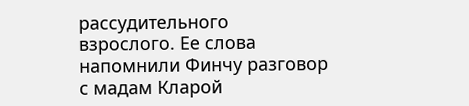рассудительного взрослого. Ее слова напомнили Финчу разговор с мадам Кларой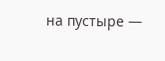на пустыре —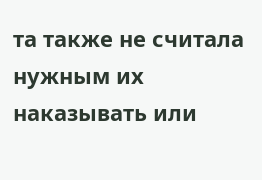та также не считала нужным их наказывать или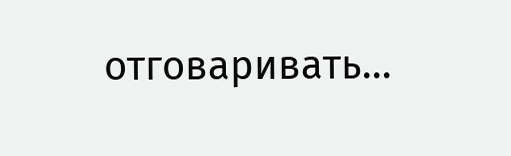отговаривать…